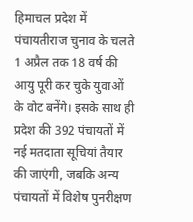हिमाचल प्रदेश में पंचायतीराज चुनाव के चलते 1 अप्रैल तक 18 वर्ष की आयु पूरी कर चुके युवाओं के वोट बनेंगे। इसके साथ ही प्रदेश की 392 पंचायतों में नई मतदाता सूचियां तैयार की जाएंगी, जबकि अन्य पंचायतों में विशेष पुनरीक्षण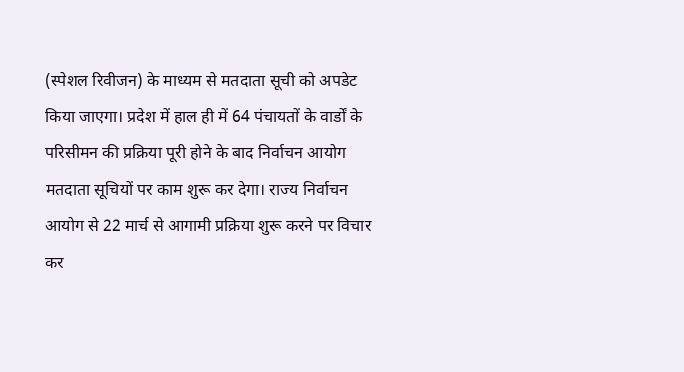(स्पेशल रिवीजन) के माध्यम से मतदाता सूची को अपडेट किया जाएगा। प्रदेश में हाल ही में 64 पंचायतों के वार्डों के परिसीमन की प्रक्रिया पूरी होने के बाद निर्वाचन आयोग मतदाता सूचियों पर काम शुरू कर देगा। राज्य निर्वाचन आयोग से 22 मार्च से आगामी प्रक्रिया शुरू करने पर विचार कर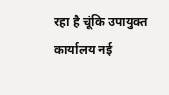रहा है चूंकि उपायुक्त कार्यालय नई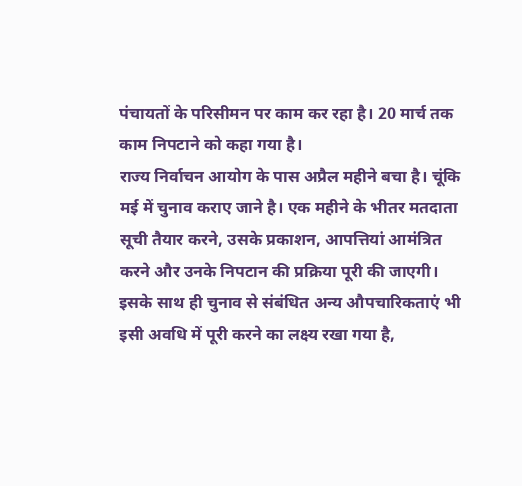पंचायतों के परिसीमन पर काम कर रहा है। 20 मार्च तक काम निपटाने को कहा गया है।
राज्य निर्वाचन आयोग के पास अप्रैल महीने बचा है। चूंकि मई में चुनाव कराए जाने है। एक महीने के भीतर मतदाता सूची तैयार करने, उसके प्रकाशन, आपत्तियां आमंत्रित करने और उनके निपटान की प्रक्रिया पूरी की जाएगी। इसके साथ ही चुनाव से संबंधित अन्य औपचारिकताएं भी इसी अवधि में पूरी करने का लक्ष्य रखा गया है,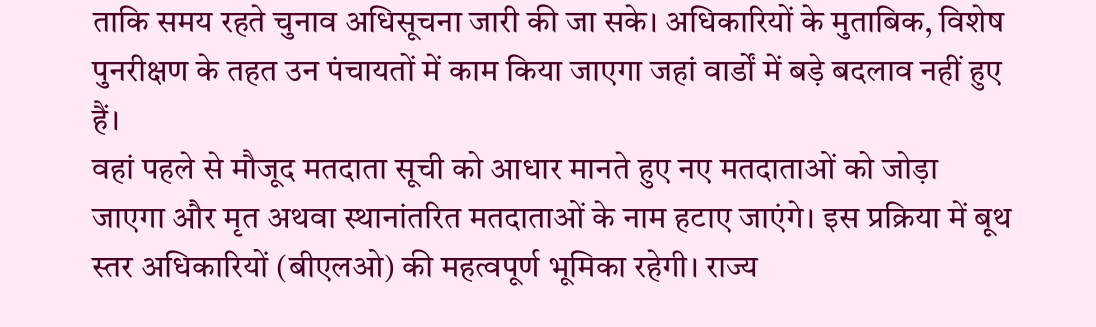ताकि समय रहते चुनाव अधिसूचना जारी की जा सके। अधिकारियों के मुताबिक, विशेष पुनरीक्षण के तहत उन पंचायतों में काम किया जाएगा जहां वार्डों में बड़े बदलाव नहीं हुए हैं।
वहां पहले से मौजूद मतदाता सूची को आधार मानते हुए नए मतदाताओं को जोड़ा जाएगा और मृत अथवा स्थानांतरित मतदाताओं के नाम हटाए जाएंगे। इस प्रक्रिया में बूथ स्तर अधिकारियों (बीएलओ) की महत्वपूर्ण भूमिका रहेगी। राज्य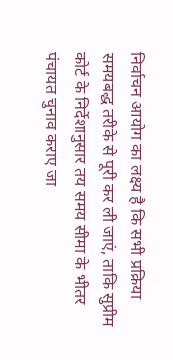निर्वाचन आयोग का लक्ष्य है कि सभी प्रक्रिया समयबद्ध तरीके से पूरी कर ली जाएं, ताकि सुप्रीम कोर्ट के निर्देशानुसार तय समय सीमा के भीतर पंचायत चुनाव कराए जा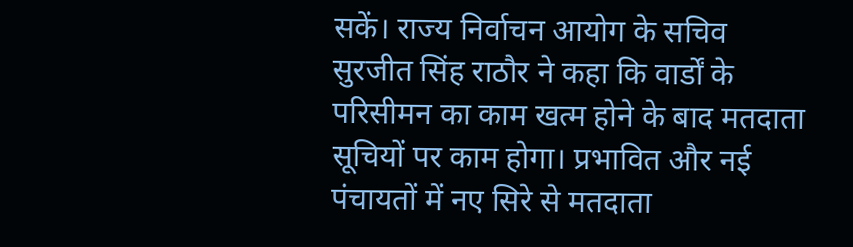सकें। राज्य निर्वाचन आयोग के सचिव सुरजीत सिंह राठौर ने कहा कि वार्डों के परिसीमन का काम खत्म होने के बाद मतदाता सूचियों पर काम होगा। प्रभावित और नई पंचायतों में नए सिरे से मतदाता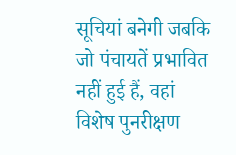सूचियां बनेगी जबकि जो पंचायतें प्रभावित नहीं हुई हैं, वहां विशेष पुनरीक्षण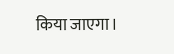किया जाएगा।